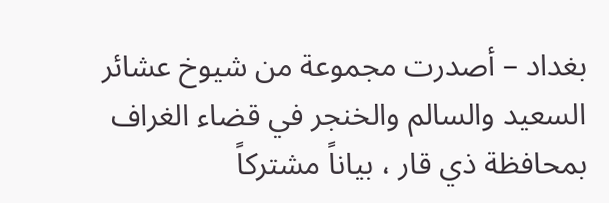بغداد – أصدرت مجموعة من شيوخ عشائر السعيد والسالم والخنجر في قضاء الغراف بمحافظة ذي قار ، بياناً مشتركاً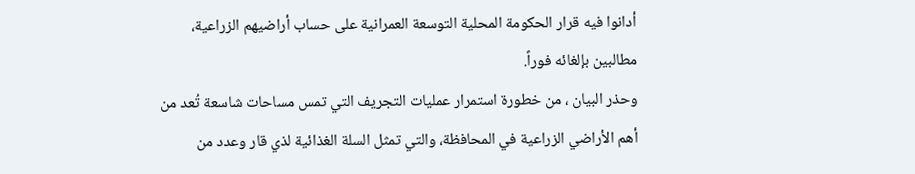أدانوا فيه قرار الحكومة المحلية التوسعة العمرانية على حساب أراضيهم الزراعية، مطالبين بإلغائه فوراً.
وحذر البيان ، من خطورة استمرار عمليات التجريف التي تمس مساحات شاسعة تُعد من أهم الأراضي الزراعية في المحافظة، والتي تمثل السلة الغذائية لذي قار وعدد من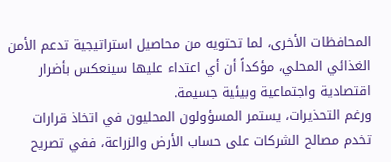المحافظات الأخرى، لما تحتويه من محاصيل استراتيجية تدعم الأمن الغذائي المحلي، مؤكداً أن أي اعتداء عليها سينعكس بأضرار اقتصادية واجتماعية وبيئية جسيمة.
ورغم التحذيرات، يستمر المسؤولون المحليون في اتخاذ قرارات تخدم مصالح الشركات على حساب الأرض والزراعة، ففي تصريح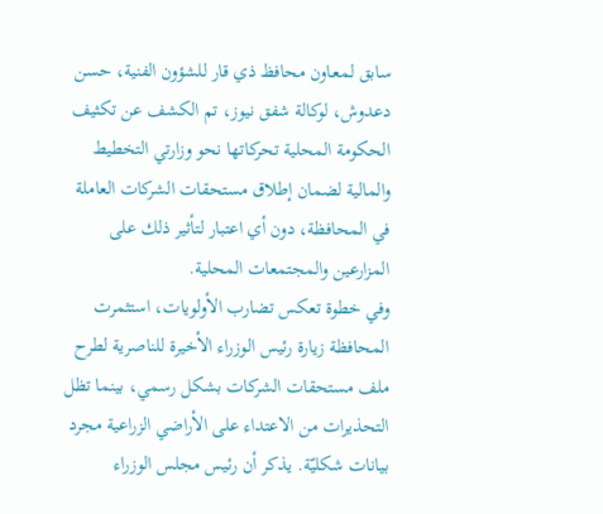سابق لمعـاون محافظ ذي قار للشؤون الفنية، حسن دعدوش، لوكالة شفق نيوز، تم الكشف عن تكثيف الحكومة المحلية تحركاتها نحو وزارتي التخطيط والمالية لضمان إطلاق مستحقات الشركات العاملة في المحافظة، دون أي اعتبار لتأثير ذلك على المزارعين والمجتمعات المحلية.
وفي خطوة تعكس تضارب الأولويات، استثمرت المحافظة زيارة رئيس الوزراء الأخيرة للناصرية لطرح ملف مستحقات الشركات بشكل رسمي، بينما تظل التحذيرات من الاعتداء على الأراضي الزراعية مجرد بيانات شكليّة. يذكر أن رئيس مجلس الوزراء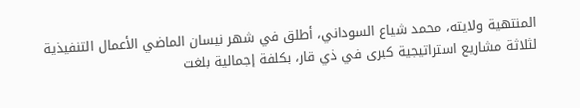المنتهية ولايته، محمد شياع السوداني، أطلق في شهر نيسان الماضي الأعمال التنفيذية لثلاثة مشاريع استراتيجية كبرى في ذي قار، بكلفة إجمالية بلغت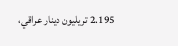2.195 تريليون دينار عراقي،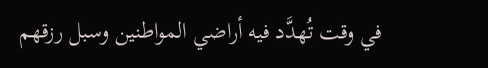في وقت تُهدَّد فيه أراضي المواطنين وسبل رزقهم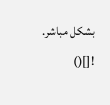بشكل مباشر.
![]()